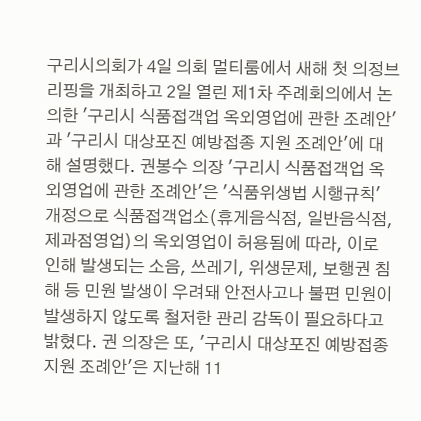구리시의회가 4일 의회 멀티룸에서 새해 첫 의정브리핑을 개최하고 2일 열린 제1차 주례회의에서 논의한 '구리시 식품접객업 옥외영업에 관한 조례안'과 '구리시 대상포진 예방접종 지원 조례안'에 대해 설명했다. 권봉수 의장 '구리시 식품접객업 옥외영업에 관한 조례안'은 '식품위생법 시행규칙' 개정으로 식품접객업소(휴게음식점, 일반음식점, 제과점영업)의 옥외영업이 허용됨에 따라, 이로 인해 발생되는 소음, 쓰레기, 위생문제, 보행권 침해 등 민원 발생이 우려돼 안전사고나 불편 민원이 발생하지 않도록 철저한 관리 감독이 필요하다고 밝혔다. 권 의장은 또, '구리시 대상포진 예방접종 지원 조례안'은 지난해 11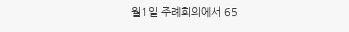월1일 주례회의에서 65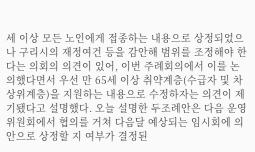세 이상 모든 노인에게 접종하는 내용으로 상정되었으나 구리시의 재정여건 등을 감안해 범위를 조정해야 한다는 의회의 의견이 있어, 이번 주례회의에서 이를 논의했다면서 우선 만 65세 이상 취약계층(수급자 및 차상위계층)을 지원하는 내용으로 수정하자는 의견이 제기됐다고 설명했다. 오늘 설명한 두조례안은 다음 운영위원회에서 협의를 거쳐 다음달 예상되는 임시회에 의안으로 상정할 지 여부가 결정된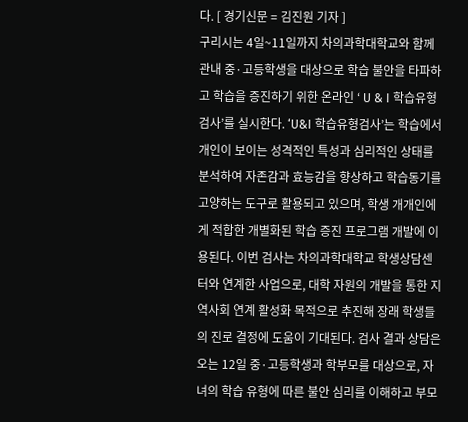다. [ 경기신문 = 김진원 기자 ]
구리시는 4일~11일까지 차의과학대학교와 함께 관내 중·고등학생을 대상으로 학습 불안을 타파하고 학습을 증진하기 위한 온라인 ‘ U & I 학습유형검사’를 실시한다. ‘U&I 학습유형검사’는 학습에서 개인이 보이는 성격적인 특성과 심리적인 상태를 분석하여 자존감과 효능감을 향상하고 학습동기를 고양하는 도구로 활용되고 있으며, 학생 개개인에게 적합한 개별화된 학습 증진 프로그램 개발에 이용된다. 이번 검사는 차의과학대학교 학생상담센터와 연계한 사업으로, 대학 자원의 개발을 통한 지역사회 연계 활성화 목적으로 추진해 장래 학생들의 진로 결정에 도움이 기대된다. 검사 결과 상담은 오는 12일 중·고등학생과 학부모를 대상으로, 자녀의 학습 유형에 따른 불안 심리를 이해하고 부모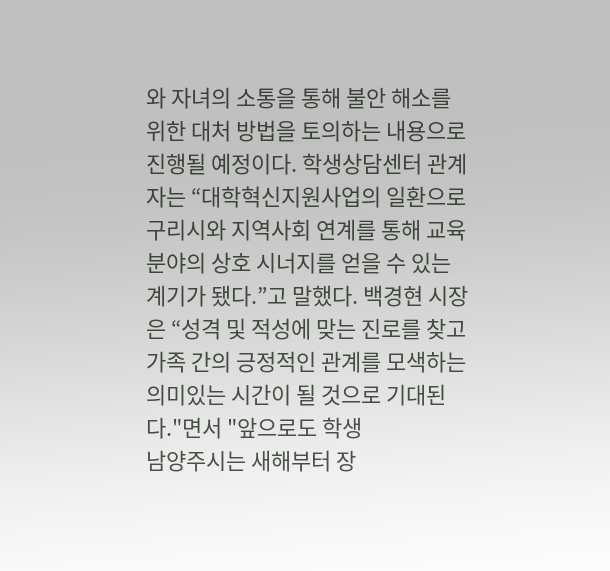와 자녀의 소통을 통해 불안 해소를 위한 대처 방법을 토의하는 내용으로 진행될 예정이다. 학생상담센터 관계자는 “대학혁신지원사업의 일환으로 구리시와 지역사회 연계를 통해 교육 분야의 상호 시너지를 얻을 수 있는 계기가 됐다.”고 말했다. 백경현 시장은 “성격 및 적성에 맞는 진로를 찾고 가족 간의 긍정적인 관계를 모색하는 의미있는 시간이 될 것으로 기대된다."면서 "앞으로도 학생
남양주시는 새해부터 장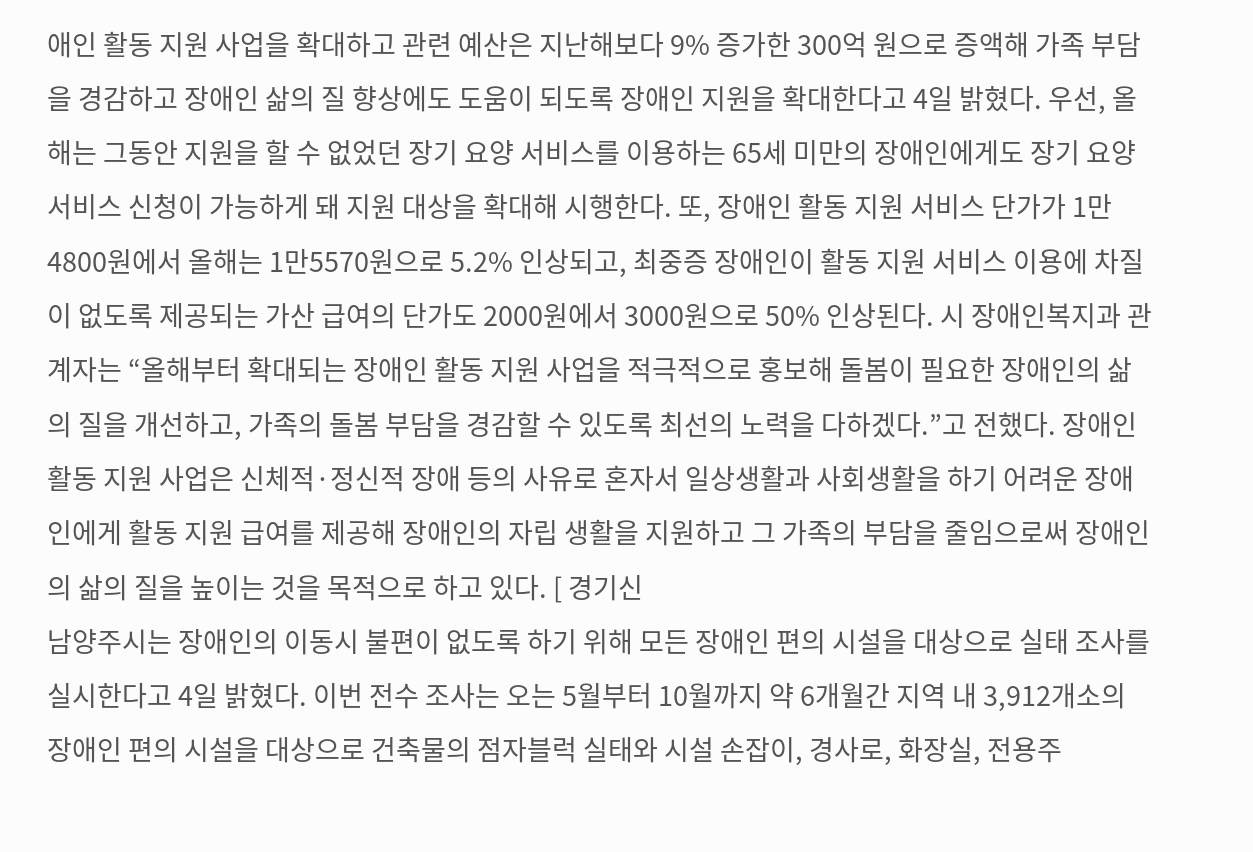애인 활동 지원 사업을 확대하고 관련 예산은 지난해보다 9% 증가한 300억 원으로 증액해 가족 부담을 경감하고 장애인 삶의 질 향상에도 도움이 되도록 장애인 지원을 확대한다고 4일 밝혔다. 우선, 올해는 그동안 지원을 할 수 없었던 장기 요양 서비스를 이용하는 65세 미만의 장애인에게도 장기 요양 서비스 신청이 가능하게 돼 지원 대상을 확대해 시행한다. 또, 장애인 활동 지원 서비스 단가가 1만4800원에서 올해는 1만5570원으로 5.2% 인상되고, 최중증 장애인이 활동 지원 서비스 이용에 차질이 없도록 제공되는 가산 급여의 단가도 2000원에서 3000원으로 50% 인상된다. 시 장애인복지과 관계자는 “올해부터 확대되는 장애인 활동 지원 사업을 적극적으로 홍보해 돌봄이 필요한 장애인의 삶의 질을 개선하고, 가족의 돌봄 부담을 경감할 수 있도록 최선의 노력을 다하겠다.”고 전했다. 장애인 활동 지원 사업은 신체적·정신적 장애 등의 사유로 혼자서 일상생활과 사회생활을 하기 어려운 장애인에게 활동 지원 급여를 제공해 장애인의 자립 생활을 지원하고 그 가족의 부담을 줄임으로써 장애인의 삶의 질을 높이는 것을 목적으로 하고 있다. [ 경기신
남양주시는 장애인의 이동시 불편이 없도록 하기 위해 모든 장애인 편의 시설을 대상으로 실태 조사를 실시한다고 4일 밝혔다. 이번 전수 조사는 오는 5월부터 10월까지 약 6개월간 지역 내 3,912개소의 장애인 편의 시설을 대상으로 건축물의 점자블럭 실태와 시설 손잡이, 경사로, 화장실, 전용주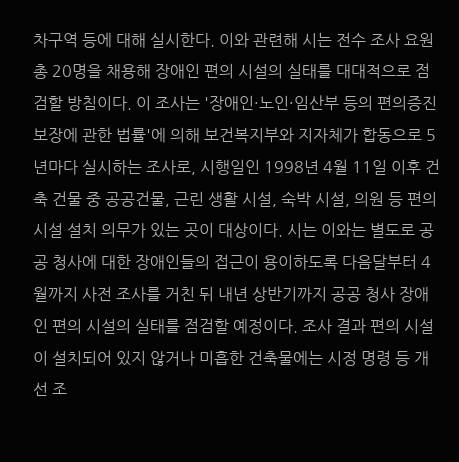차구역 등에 대해 실시한다. 이와 관련해 시는 전수 조사 요원 총 20명을 채용해 장애인 편의 시설의 실태를 대대적으로 점검할 방침이다. 이 조사는 '장애인·노인·임산부 등의 편의증진 보장에 관한 법률'에 의해 보건복지부와 지자체가 합동으로 5년마다 실시하는 조사로, 시행일인 1998년 4월 11일 이후 건축 건물 중 공공건물, 근린 생활 시설, 숙박 시설, 의원 등 편의 시설 설치 의무가 있는 곳이 대상이다. 시는 이와는 별도로 공공 청사에 대한 장애인들의 접근이 용이하도록 다음달부터 4월까지 사전 조사를 거친 뒤 내년 상반기까지 공공 청사 장애인 편의 시설의 실태를 점검할 예정이다. 조사 결과 편의 시설이 설치되어 있지 않거나 미흡한 건축물에는 시정 명령 등 개선 조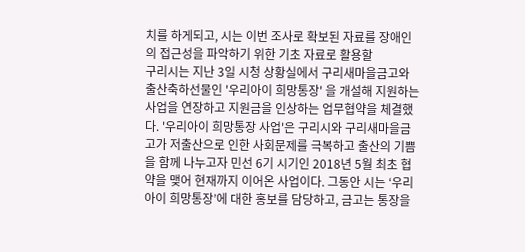치를 하게되고, 시는 이번 조사로 확보된 자료를 장애인의 접근성을 파악하기 위한 기초 자료로 활용할
구리시는 지난 3일 시청 상황실에서 구리새마을금고와 출산축하선물인 '우리아이 희망통장' 을 개설해 지원하는 사업을 연장하고 지원금을 인상하는 업무협약을 체결했다. '우리아이 희망통장 사업'은 구리시와 구리새마을금고가 저출산으로 인한 사회문제를 극복하고 출산의 기쁨을 함께 나누고자 민선 6기 시기인 2018년 5월 최초 협약을 맺어 현재까지 이어온 사업이다. 그동안 시는 ‘우리아이 희망통장’에 대한 홍보를 담당하고, 금고는 통장을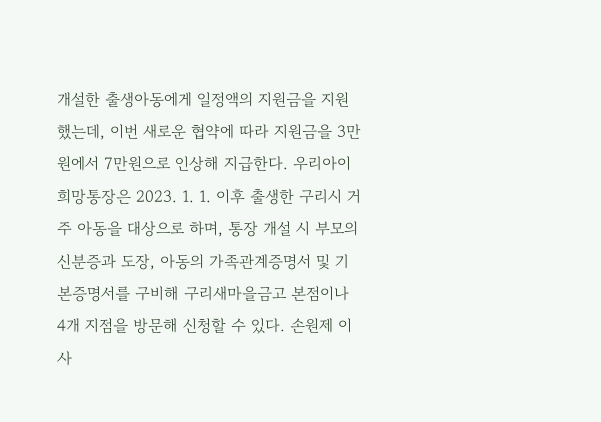개설한 출생아동에게 일정액의 지원금을 지원했는데, 이번 새로운 협약에 따라 지원금을 3만원에서 7만원으로 인상해 지급한다. 우리아이 희망통장은 2023. 1. 1. 이후 출생한 구리시 거주 아동을 대상으로 하며, 통장 개설 시 부모의 신분증과 도장, 아동의 가족관계증명서 및 기본증명서를 구비해 구리새마을금고 본점이나 4개 지점을 방문해 신청할 수 있다. 손원제 이사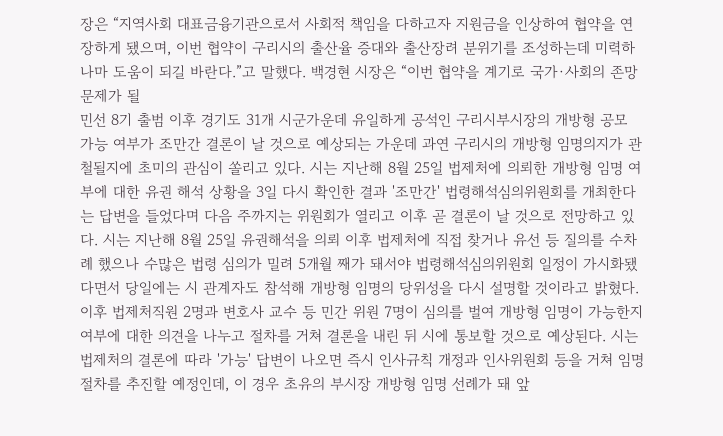장은 “지역사회 대표금융기관으로서 사회적 책임을 다하고자 지원금을 인상하여 협약을 연장하게 됐으며, 이번 협약이 구리시의 출산율 증대와 출산장려 분위기를 조성하는데 미력하나마 도움이 되길 바란다.”고 말했다. 백경현 시장은 “이번 협약을 계기로 국가·사회의 존망 문제가 될
민선 8기 출범 이후 경기도 31개 시군가운데 유일하게 공석인 구리시부시장의 개방형 공모 가능 여부가 조만간 결론이 날 것으로 예상되는 가운데 과연 구리시의 개방형 임명의지가 관철될지에 초미의 관심이 쏠리고 있다. 시는 지난해 8월 25일 법제처에 의뢰한 개방형 임명 여부에 대한 유권 해석 상황을 3일 다시 확인한 결과 '조만간' 법령해석심의위원회를 개최한다는 답변을 들었다며 다음 주까지는 위원회가 열리고 이후 곧 결론이 날 것으로 전망하고 있다. 시는 지난해 8월 25일 유권해석을 의뢰 이후 법제처에 직접 찾거나 유선 등 질의를 수차례 했으나 수많은 법령 심의가 밀려 5개월 째가 돼서야 법령해석심의위원회 일정이 가시화됐다면서 당일에는 시 관계자도 참석해 개방형 임명의 당위성을 다시 설명할 것이라고 밝혔다. 이후 법제처직원 2명과 변호사 교수 등 민간 위원 7명이 심의를 벌여 개방형 임명이 가능한지 여부에 대한 의견을 나누고 절차를 거쳐 결론을 내린 뒤 시에 통보할 것으로 예상된다. 시는 법제처의 결론에 따라 '가능' 답변이 나오면 즉시 인사규칙 개정과 인사위원회 등을 거쳐 임명 절차를 추진할 예정인데, 이 경우 초유의 부시장 개방형 임명 선례가 돼 앞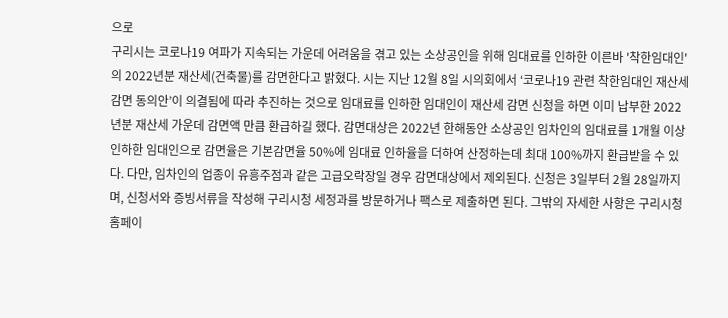으로
구리시는 코로나19 여파가 지속되는 가운데 어려움을 겪고 있는 소상공인을 위해 임대료를 인하한 이른바 '착한임대인'의 2022년분 재산세(건축물)를 감면한다고 밝혔다. 시는 지난 12월 8일 시의회에서 ‘코로나19 관련 착한임대인 재산세 감면 동의안’이 의결됨에 따라 추진하는 것으로 임대료를 인하한 임대인이 재산세 감면 신청을 하면 이미 납부한 2022년분 재산세 가운데 감면액 만큼 환급하길 했다. 감면대상은 2022년 한해동안 소상공인 임차인의 임대료를 1개월 이상 인하한 임대인으로 감면율은 기본감면율 50%에 임대료 인하율을 더하여 산정하는데 최대 100%까지 환급받을 수 있다. 다만, 임차인의 업종이 유흥주점과 같은 고급오락장일 경우 감면대상에서 제외된다. 신청은 3일부터 2월 28일까지며, 신청서와 증빙서류을 작성해 구리시청 세정과를 방문하거나 팩스로 제출하면 된다. 그밖의 자세한 사항은 구리시청 홈페이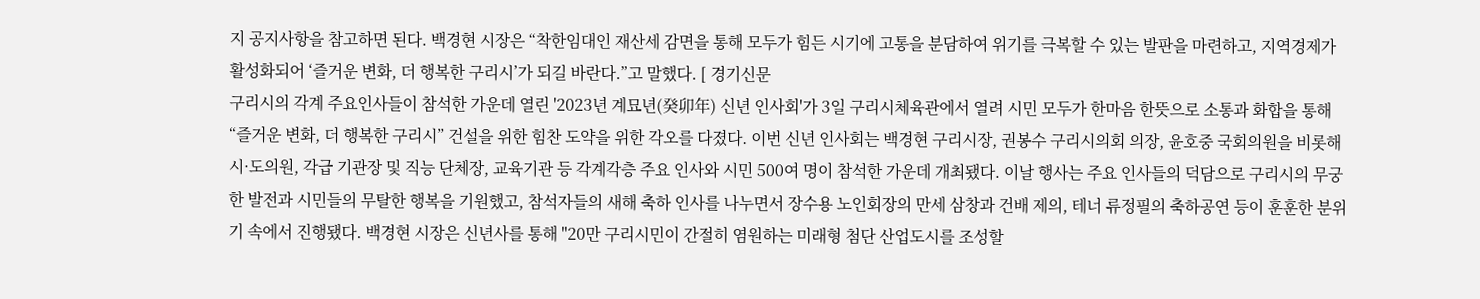지 공지사항을 참고하면 된다. 백경현 시장은 “착한임대인 재산세 감면을 통해 모두가 힘든 시기에 고통을 분담하여 위기를 극복할 수 있는 발판을 마련하고, 지역경제가 활성화되어 ‘즐거운 변화, 더 행복한 구리시’가 되길 바란다.”고 말했다. [ 경기신문
구리시의 각계 주요인사들이 참석한 가운데 열린 '2023년 계묘년(癸卯年) 신년 인사회'가 3일 구리시체육관에서 열려 시민 모두가 한마음 한뜻으로 소통과 화합을 통해 “즐거운 변화, 더 행복한 구리시” 건설을 위한 힘찬 도약을 위한 각오를 다졌다. 이번 신년 인사회는 백경현 구리시장, 권봉수 구리시의회 의장, 윤호중 국회의원을 비롯해 시·도의원, 각급 기관장 및 직능 단체장, 교육기관 등 각계각층 주요 인사와 시민 500여 명이 참석한 가운데 개최됐다. 이날 행사는 주요 인사들의 덕담으로 구리시의 무궁한 발전과 시민들의 무탈한 행복을 기원했고, 참석자들의 새해 축하 인사를 나누면서 장수용 노인회장의 만세 삼창과 건배 제의, 테너 류정필의 축하공연 등이 훈훈한 분위기 속에서 진행됐다. 백경현 시장은 신년사를 통해 "20만 구리시민이 간절히 염원하는 미래형 첨단 산업도시를 조성할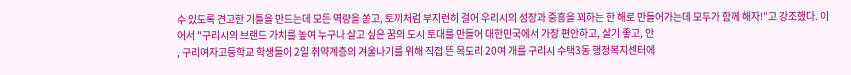수 있도록 견고한 기틀을 만드는데 모든 역량을 쏟고, 토끼처럼 부지런히 걸어 우리시의 성장과 중흥을 꾀하는 한 해로 만들어가는데 모두가 함께 해자!"고 강조했다. 이어서 "구리시의 브랜드 가치를 높여 누구나 살고 싶은 꿈의 도시 토대를 만들어 대한민국에서 가장 편안하고, 살기 좋고, 안
, 구리여자고등학교 학생들이 2일 취약계층의 겨울나기를 위해 직접 뜬 목도리 20여 개를 구리시 수택3동 행정복지센터에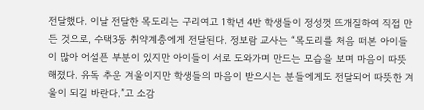전달했다. 이날 전달한 목도리는 구리여고 1학년 4반 학생들이 정성껏 뜨개질하여 직접 만든 것으로, 수택3동 취약계층에게 전달된다. 정보람 교사는 “목도리를 처음 떠본 아이들이 많아 어설픈 부분이 있지만 아이들이 서로 도와가며 만드는 모습을 보며 마음이 따뜻해졌다. 유독 추운 겨울이지만 학생들의 마음이 받으시는 분들에게도 전달되어 따뜻한 겨울이 되길 바란다.”고 소감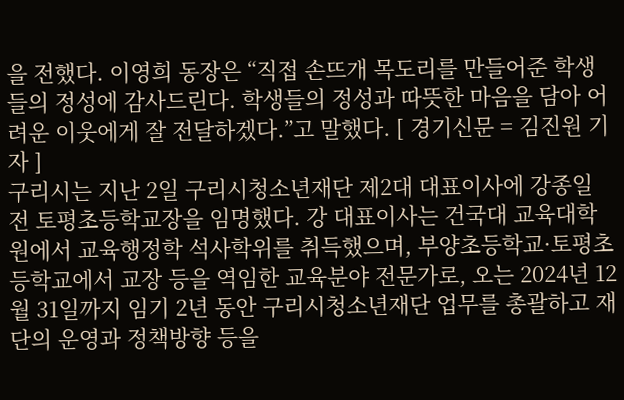을 전했다. 이영희 동장은 “직접 손뜨개 목도리를 만들어준 학생들의 정성에 감사드린다. 학생들의 정성과 따뜻한 마음을 담아 어려운 이웃에게 잘 전달하겠다.”고 말했다. [ 경기신문 = 김진원 기자 ]
구리시는 지난 2일 구리시청소년재단 제2대 대표이사에 강종일 전 토평초등학교장을 임명했다. 강 대표이사는 건국대 교육대학원에서 교육행정학 석사학위를 취득했으며, 부양초등학교·토평초등학교에서 교장 등을 역임한 교육분야 전문가로, 오는 2024년 12월 31일까지 임기 2년 동안 구리시청소년재단 업무를 총괄하고 재단의 운영과 정책방향 등을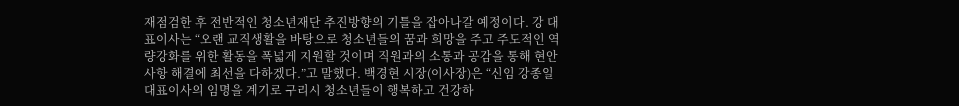재점검한 후 전반적인 청소년재단 추진방향의 기틀을 잡아나갈 예정이다. 강 대표이사는 “오랜 교직생활을 바탕으로 청소년들의 꿈과 희망을 주고 주도적인 역량강화를 위한 활동을 폭넓게 지원할 것이며 직원과의 소통과 공감을 통해 현안사항 해결에 최선을 다하겠다.”고 말했다. 백경현 시장(이사장)은 “신임 강종일 대표이사의 임명을 계기로 구리시 청소년들이 행복하고 건강하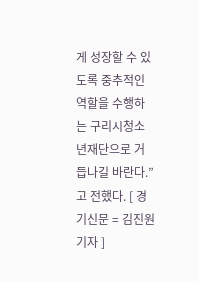게 성장할 수 있도록 중추적인 역할을 수행하는 구리시청소년재단으로 거듭나길 바란다.”고 전했다. [ 경기신문 = 김진원 기자 ]